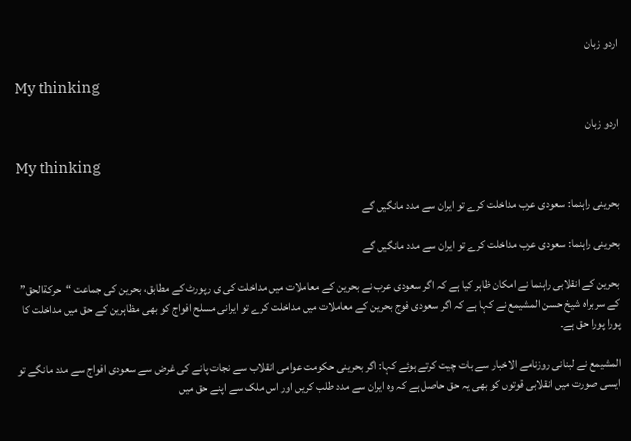اردو زبان

My thinking

اردو زبان

My thinking

بحرینی راہنما: سعودی عرب مداخلت کرے تو ایران سے مدد مانگیں گے

بحرینی راہنما: سعودی عرب مداخلت کرے تو ایران سے مدد مانگیں گے

بحرین کے انقلابی راہنما نے امکان ظاہر کیا ہے کہ اگر سعودی عرب نے بحرین کے معاملات میں مداخلت کی ی رپورٹ کے مطابق، بحرین کی جماعت “حرکةالحق” کے سربراہ شیخ حسن المشیمع نے کہا ہے کہ اگر سعودی فوج بحرین کے معاملات میں مداخلت کرے تو ایرانی مسلح افواج کو بھی مظاہرین کے حق میں مداخلت کا پورا پورا حق ہے۔

المشیمع نے لبنانی روزنامے الاخبار سے بات چیت کرتے ہوئے کہا: اگر بحرینی حکومت عوامی انقلاب سے نجات پانے کی غرض سے سعودی افواج سے مدد مانگے تو ایسی صورت میں انقلابی قوتوں کو بھی یہ حق حاصل ہے کہ وہ ایران سے مدد طلب کریں اور اس ملک سے اپنے حق میں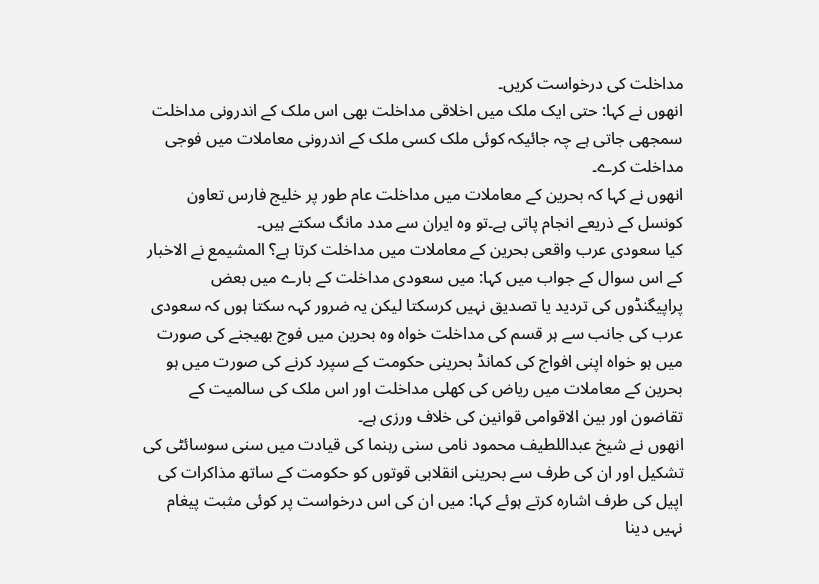مداخلت کی درخواست کریں۔
انھوں نے کہا: حتی ایک ملک میں اخلاقی مداخلت بھی اس ملک کے اندرونی مداخلت سمجھی جاتی ہے چہ جائیکہ کوئی ملک کسی ملک کے اندرونی معاملات میں فوجی مداخلت کرے۔
انھوں نے کہا کہ بحرین کے معاملات میں مداخلت عام طور پر خلیج فارس تعاون کونسل کے ذریعے انجام پاتی ہے۔تو وہ ایران سے مدد مانگ سکتے ہیں۔
کیا سعودی عرب واقعی بحرین کے معاملات میں مداخلت کرتا ہے؟ المشیمع نے الاخبار کے اس سوال کے جواب میں کہا: میں سعودی مداخلت کے بارے میں بعض پراپیگنڈوں کی تردید یا تصدیق نہیں کرسکتا لیکن یہ ضرور کہہ سکتا ہوں کہ سعودی عرب کی جانب سے ہر قسم کی مداخلت خواہ وہ بحرین میں فوج بھیجنے کی صورت میں ہو خواہ اپنی افواج کی کمانڈ بحرینی حکومت کے سپرد کرنے کی صورت میں ہو بحرین کے معاملات میں ریاض کی کھلی مداخلت اور اس ملک کی سالمیت کے تقاضون اور بین الاقوامی قوانین کی خلاف ورزی ہے۔
انھوں نے شیخ عبداللطیف محمود نامی سنی رہنما کی قیادت میں سنی سوسائٹی کی تشکیل اور ان کی طرف سے بحرینی انقلابی قوتوں کو حکومت کے ساتھ مذاکرات کی اپیل کی طرف اشارہ کرتے ہوئے کہا: میں ان کی اس درخواست پر کوئی مثبت پیغام نہیں دینا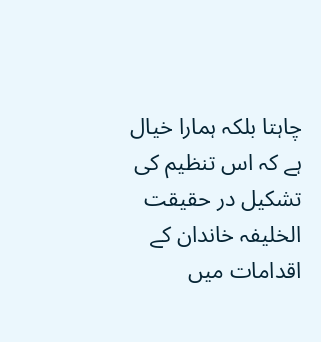چاہتا بلکہ ہمارا خیال ہے کہ اس تنظیم کی تشکیل در حقیقت الخلیفہ خاندان کے اقدامات میں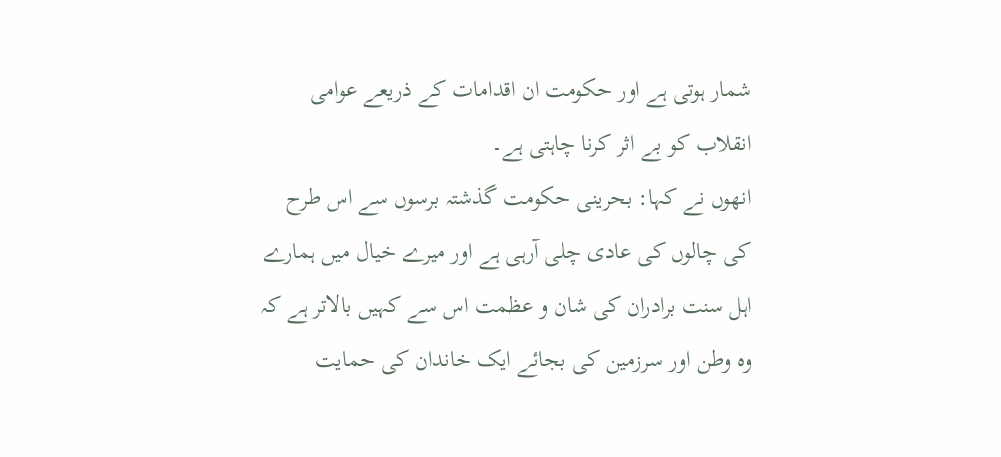شمار ہوتی ہے اور حکومت ان اقدامات کے ذریعے عوامی انقلاب کو بے اثر کرنا چاہتی ہے۔
انھوں نے کہا: بحرینی حکومت گذشتہ برسوں سے اس طرح کی چالوں کی عادی چلی آرہی ہے اور میرے خیال میں ہمارے اہل سنت برادران کی شان و عظمت اس سے کہیں بالاتر ہے کہ وہ وطن اور سرزمین کی بجائے ایک خاندان کی حمایت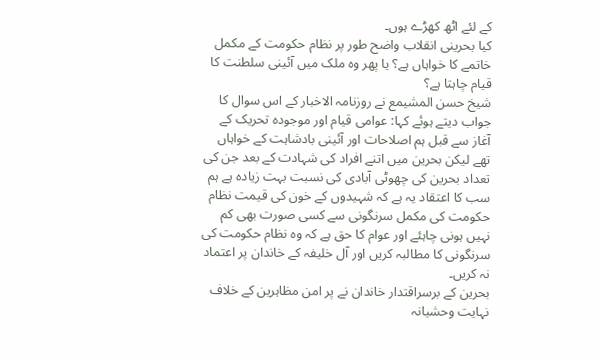کے لئے اٹھ کھڑے ہوں۔
کیا بحرینی انقلاب واضح طور پر نظام حکومت کے مکمل خاتمے کا خواہاں ہے؟ یا پھر وہ ملک میں آئینی سلطنت کا قیام چاہتا ہے؟
شیخ حسن المشیمع نے روزنامہ الاخبار کے اس سوال کا جواب دیتے ہوئے کہا: عوامی قیام اور موجودہ تحریک کے آغاز سے قبل ہم اصلاحات اور آئینی بادشاہت کے خواہاں تھے لیکن بحرین میں اتنے افراد کی شہادت کے بعد جن کی تعداد بحرین کی چھوٹی آبادی کی نسبت بہت زیادہ ہے ہم سب کا اعتقاد یہ ہے کہ شہیدوں کے خون کی قیمت نظام حکومت کی مکمل سرنگونی سے کسی صورت بھی کم نہیں ہونی چاہئے اور عوام کا حق ہے کہ وہ نظام حکومت کی سرنگونی کا مطالبہ کریں اور آل خلیفہ کے خاندان پر اعتماد نہ کریں۔
بحرین کے برسراقتدار خاندان نے پر امن مظاہرین کے خلاف نہایت وحشیانہ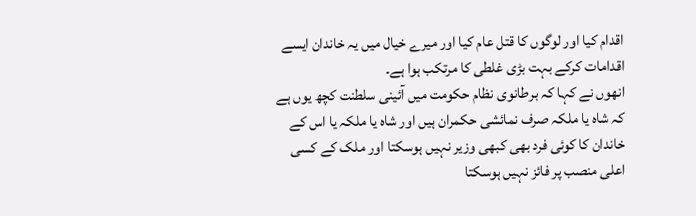اقدام کیا اور لوگوں کا قتل عام کیا اور میرے خیال میں یہ خاندان ایسے اقدامات کرکے بہت بڑی غلطی کا مرتکب ہوا ہے۔
انھوں نے کہا کہ برطانوی نظام حکومت میں آئینی سلطنت کچھ یوں ہے کہ شاہ یا ملکہ صرف نمائشی حکمران ہیں اور شاہ یا ملکہ یا اس کے خاندان کا کوئی فرد بھی کبھی وزیر نہیں ہوسکتا اور ملک کے کسی اعلی منصب پر فائز نہیں ہوسکتا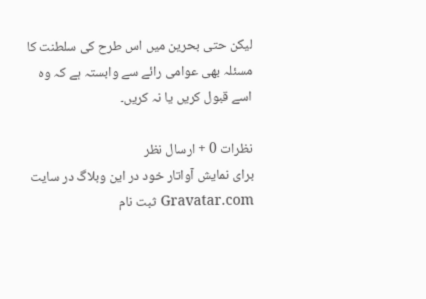لیکن حتی بحرین میں اس طرح کی سلطنت کا مسئلہ بھی عوامی رائے سے وابستہ ہے کہ وہ اسے قبول کریں یا نہ کریں۔

نظرات 0 + ارسال نظر
برای نمایش آواتار خود در این وبلاگ در سایت Gravatar.com ثبت نام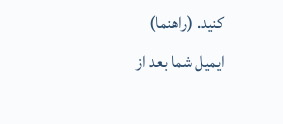کنید. (راهنما)
ایمیل شما بعد از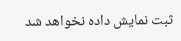ثبت نمایش داده نخواهد شد